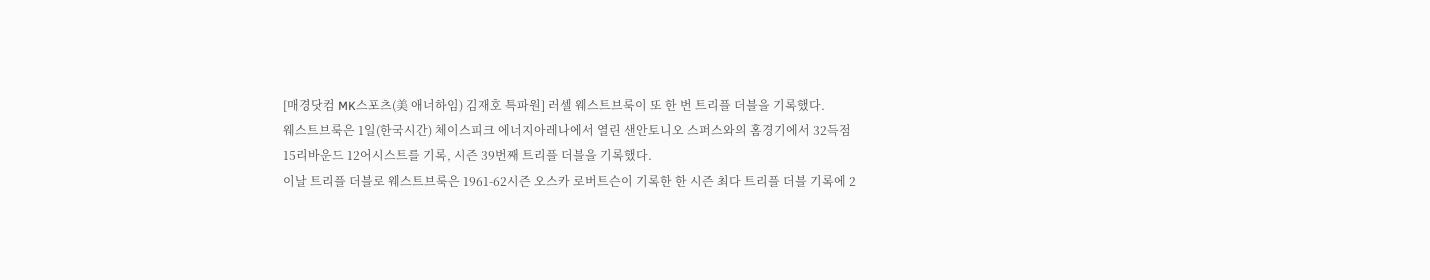[매경닷컴 MK스포츠(美 애너하임) 김재호 특파원] 러셀 웨스트브룩이 또 한 번 트리플 더블을 기록했다.
웨스트브룩은 1일(한국시간) 체이스피크 에너지아레나에서 열린 샌안토니오 스퍼스와의 홈경기에서 32득점 15리바운드 12어시스트를 기록, 시즌 39번째 트리플 더블을 기록했다.
이날 트리플 더블로 웨스트브룩은 1961-62시즌 오스카 로버트슨이 기록한 한 시즌 최다 트리플 더블 기록에 2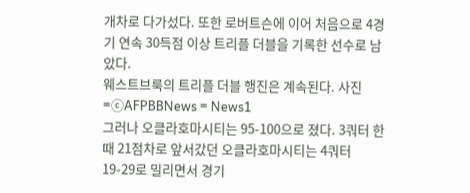개차로 다가섰다. 또한 로버트슨에 이어 처음으로 4경기 연속 30득점 이상 트리플 더블을 기록한 선수로 남았다.
웨스트브룩의 트리플 더블 행진은 계속된다. 사진=ⓒAFPBBNews = News1
그러나 오클라호마시티는 95-100으로 졌다. 3쿼터 한때 21점차로 앞서갔던 오클라호마시티는 4쿼터 19-29로 밀리면서 경기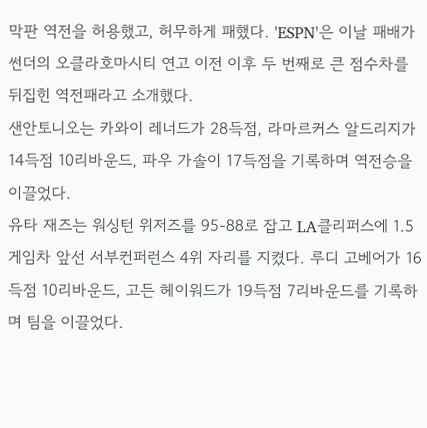막판 역전을 허용했고, 허무하게 패했다. 'ESPN'은 이날 패배가 썬더의 오클라호마시티 연고 이전 이후 두 번째로 큰 점수차를 뒤집힌 역전패라고 소개했다.
샌안토니오는 카와이 레너드가 28득점, 라마르커스 알드리지가 14득점 10리바운드, 파우 가솔이 17득점을 기록하며 역전승을 이끌었다.
유타 재즈는 워싱턴 위저즈를 95-88로 잡고 LA클리퍼스에 1.5게임차 앞선 서부컨퍼런스 4위 자리를 지켰다. 루디 고베어가 16득점 10리바운드, 고든 헤이워드가 19득점 7리바운드를 기록하며 팀을 이끌었다.